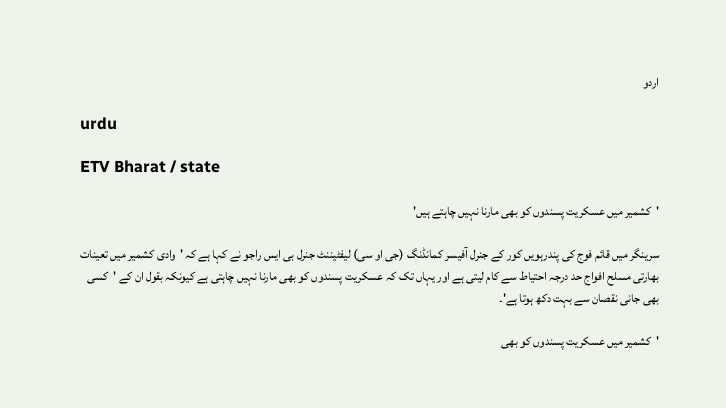اردو

urdu

ETV Bharat / state

'کشمیر میں عسکریت پسندوں کو بھی مارنا نہیں چاہتے ہیں'

سرینگر میں قائم فوج کی پندرہویں کور کے جنرل آفیسر کمانڈنگ (جی او سی) لیفٹیننٹ جنرل بی ایس راجو نے کہا ہے کہ 'وادی کشمیر میں تعینات بھارتی مسلح افواج حد درجہ احتیاط سے کام لیتی ہے اور یہاں تک کہ عسکریت پسندوں کو بھی مارنا نہیں چاہتی ہے کیونکہ بقول ان کے 'کسی بھی جانی نقصان سے بہت دکھ ہوتا ہے'۔

'کشمیر میں عسکریت پسندوں کو بھی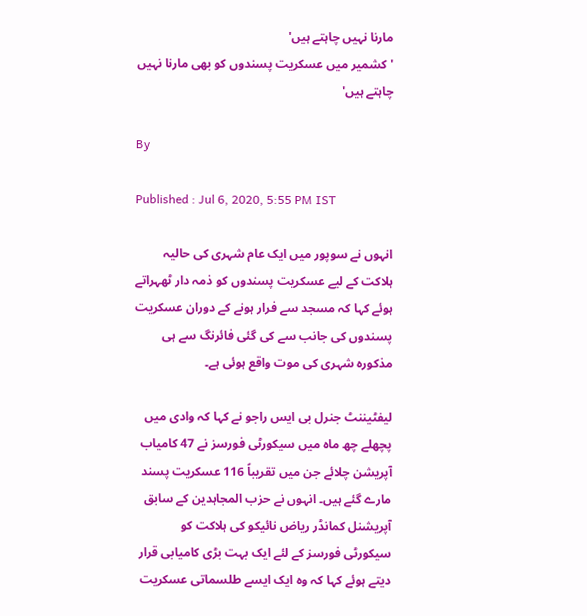مارنا نہیں چاہتے ہیں'
'کشمیر میں عسکریت پسندوں کو بھی مارنا نہیں چاہتے ہیں'

By

Published : Jul 6, 2020, 5:55 PM IST

انہوں نے سوپور میں ایک عام شہری کی حالیہ ہلاکت کے لیے عسکریت پسندوں کو ذمہ دار ٹھہراتے ہوئے کہا کہ مسجد سے فرار ہونے کے دوران عسکریت پسندوں کی جانب سے کی گئی فائرنگ سے ہی مذکورہ شہری کی موت واقع ہوئی ہے۔

لیفٹیننٹ جنرل بی ایس راجو نے کہا کہ وادی میں پچھلے چھ ماہ میں سیکورٹی فورسز نے 47 کامیاب آپریشن چلائے جن میں تقریباً 116 عسکریت پسند مارے گئے ہیں۔ انہوں نے حزب المجاہدین کے سابق آپریشنل کمانڈر ریاض نائیکو کی ہلاکت کو سیکورٹی فورسز کے لئے ایک بہت بڑی کامیابی قرار دیتے ہوئے کہا کہ وہ ایک ایسے طلسماتی عسکریت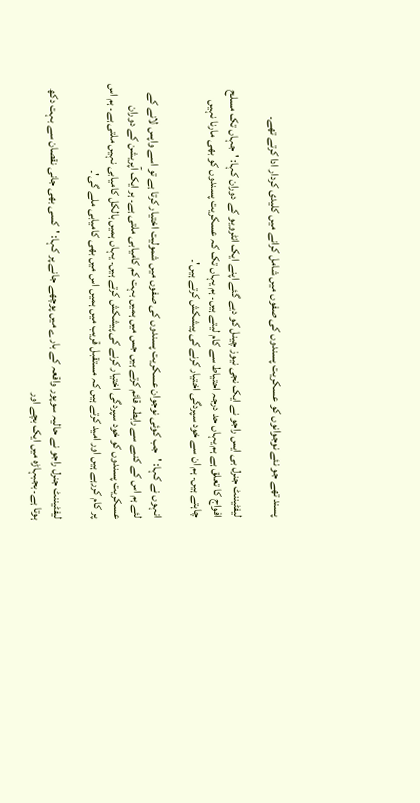پسند تھے جو نئے نوجوانوں کو عسکریت پسندوں کی صفوں میں شامل کرانے میں کلیدی کردار ادا کرتے تھے۔

لیفٹیننٹ جنرل بی ایس راجو نے ایک نجی نیوز چینل کو دیے گئے اپنے ایک انٹرویو کے دوران کہا: 'جہاں تک مسلح افواج کا تعلق ہے ہم یہاں حد درجہ احتیاط سے کام لیتے ہیں۔ ہم یہاں تک کہ عسکریت پسندوں کو بھی مارنا نہیں چاہتے ہیں۔ ہم ان سے خود سپردگی اختیار کرنے کی پیشکش کرتے ہیں'۔

انہوں نے کہا: 'جب کوئی نوجوان عسکریت پسندوں کی صفوں میں شمولیت اختیار کرتا ہے تو اسے واپس لانے کے لئے ہم اس کے کنبے سے رابطہ قائم کرتے ہیں جس میں ہمیں بہت کم کامیابی ملتی ہے۔ ہر ایک آپریشن کے دوران عسکریت پسندوں کو خود سپردگی اختیار کرنے کی پیشکش کرتے ہیں۔ یہاں ہمیں بالکل کامیابی نہیں ملتی ہے۔ ہم اس پر کام کررہے ہیں اور امید کرتے ہیں کہ مستقبل قریب میں ہمیں اس میں بھی کامیابی ملے گی'۔

لیفٹیننٹ جنرل راجو نے حالیہ سوپور واقعہ کے بارے میں پوچھے جانے پر کہا: 'کسی بھی جانی نقصان سے بہت دکھ ہوتا ہے۔ بجبہاڑہ میں ایک بچے اور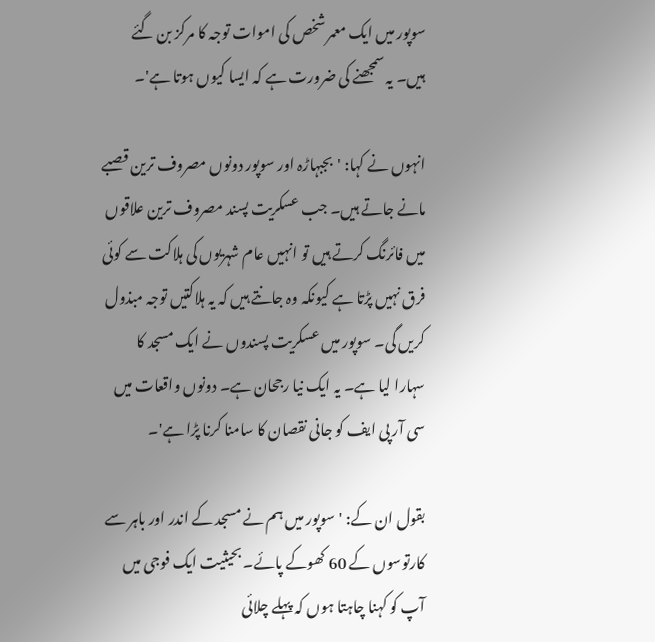سوپور میں ایک معمر شخص کی اموات توجہ کا مرکز بن گئے ہیں۔ یہ سمجھنے کی ضرورت ہے کہ ایسا کیوں ہوتا ہے'۔

انہوں نے کہا: 'بجبہاڑہ اور سوپور دونوں مصروف ترین قصبے مانے جاتے ہیں۔ جب عسکریت پسند مصروف ترین علاقوں میں فائرنگ کرتے ہیں تو انہیں عام شہریوں کی ہلاکت سے کوئی فرق نہیں پڑتا ہے کیونکہ وہ جانتے ہیں کہ یہ ہلاکتیں توجہ مبذول کریں گی۔ سوپور میں عسکریت پسندوں نے ایک مسجد کا سہارا لیا ہے۔ یہ ایک نیا رجحان ہے۔ دونوں واقعات میں سی آر پی ایف کو جانی نقصان کا سامنا کرنا پڑا ہے'۔

بقول ان کے: 'سوپور میں ہم نے مسجد کے اندر اور باہر سے کارتوسوں کے 60 کھوکے پائے۔ بحیثیت ایک فوجی میں آپ کو کہنا چاہتا ہوں کہ پہلے چلائی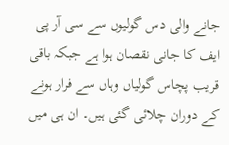جانے والی دس گولیوں سے سی آر پی ایف کا جانی نقصان ہوا ہے جبکہ باقی قریب پچاس گولیاں وہاں سے فرار ہونے کے دوران چلائی گئی ہیں۔ ان ہی میں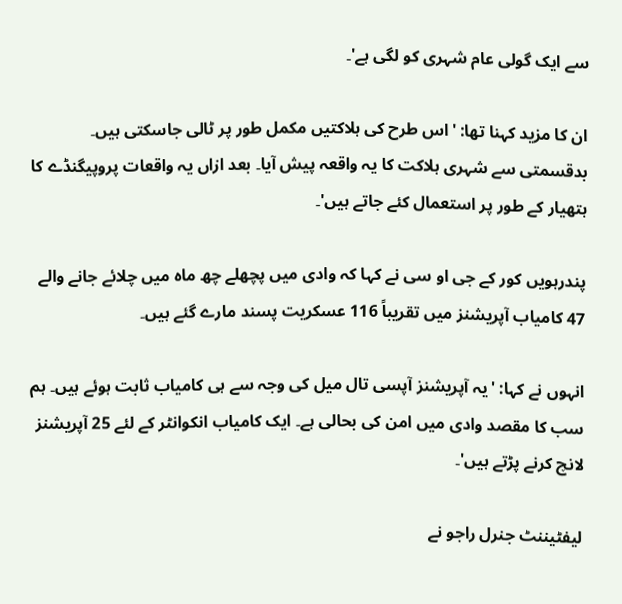سے ایک گولی عام شہری کو لگی ہے'۔

ان کا مزید کہنا تھا: 'اس طرح کی ہلاکتیں مکمل طور پر ٹالی جاسکتی ہیں۔ بدقسمتی سے شہری ہلاکت کا یہ واقعہ پیش آیا۔ بعد ازاں یہ واقعات پروپیگنڈے کا ہتھیار کے طور پر استعمال کئے جاتے ہیں'۔

پندرہویں کور کے جی او سی نے کہا کہ وادی میں پچھلے چھ ماہ میں چلائے جانے والے 47 کامیاب آپریشنز میں تقریباً 116 عسکریت پسند مارے گئے ہیں۔

انہوں نے کہا: 'یہ آپریشنز آپسی تال میل کی وجہ سے ہی کامیاب ثابت ہوئے ہیں۔ ہم سب کا مقصد وادی میں امن کی بحالی ہے۔ ایک کامیاب انکوانٹر کے لئے 25 آپریشنز لانچ کرنے پڑتے ہیں'۔

لیفٹیننٹ جنرل راجو نے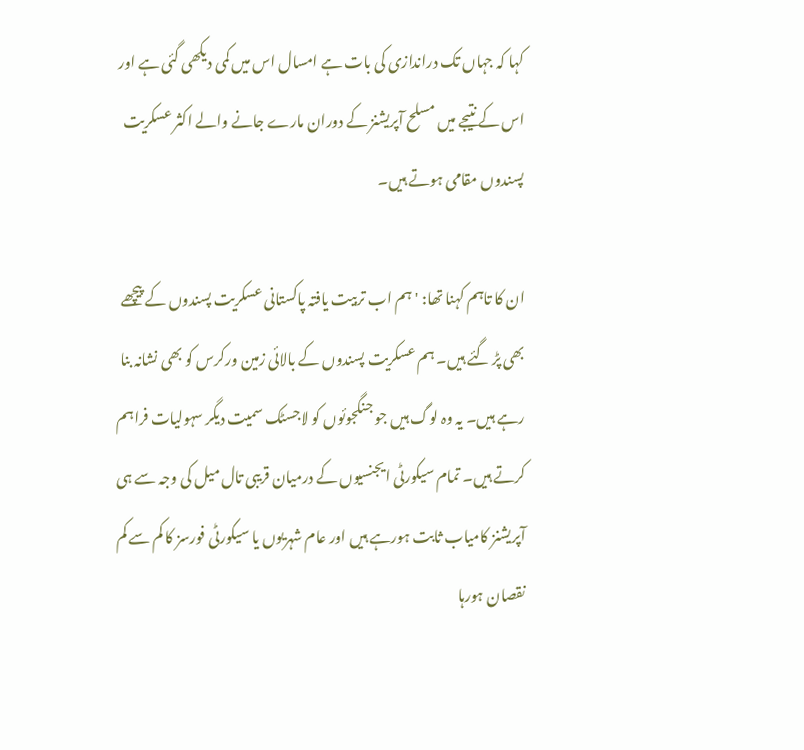کہا کہ جہاں تک دراندازی کی بات ہے امسال اس میں کمی دیکھی گئی ہے اور اس کے نتیجے میں مسلح آپریشنز کے دوران مارے جانے والے اکثر عسکریت پسندوں مقامی ہوتے ہیں۔

ان کا تاہم کہنا تھا: 'ہم اب تربیت یافتہ پاکستانی عسکریت پسندوں کے پیچھے بھی پڑ گئے ہیں۔ ہم عسکریت پسندوں کے بالائی زمین ورکرس کو بھی نشانہ بنا رہے ہیں۔ یہ وہ لوگ ہیں جو جنگجوئوں کو لاجسٹک سمیت دیگر سہولیات فراہم کرتے ہیں۔ تمام سیکورٹی ایجنسیوں کے درمیان قریبی تال میل کی وجہ سے ہی آپریشنز کامیاب ثابت ہورہے ہیں اور عام شہریوں یا سیکورٹی فورسز کا کم سے کم نقصان ہورہا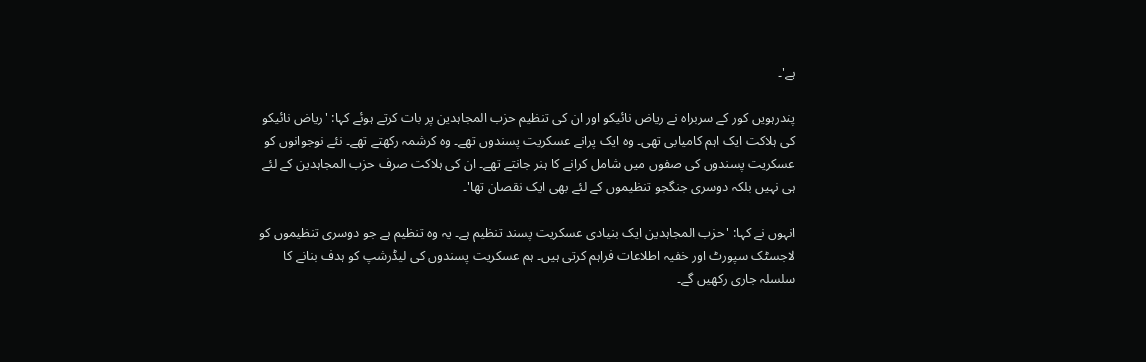ہے'۔

پندرہویں کور کے سربراہ نے ریاض نائیکو اور ان کی تنظیم حزب المجاہدین پر بات کرتے ہوئے کہا: 'ریاض نائیکو کی ہلاکت ایک اہم کامیابی تھی۔ وہ ایک پرانے عسکریت پسندوں تھے۔ وہ کرشمہ رکھتے تھے۔ نئے نوجوانوں کو عسکریت پسندوں کی صفوں میں شامل کرانے کا ہنر جانتے تھے۔ ان کی ہلاکت صرف حزب المجاہدین کے لئے ہی نہیں بلکہ دوسری جنگجو تنظیموں کے لئے بھی ایک نقصان تھا'۔

انہوں نے کہا: 'حزب المجاہدین ایک بنیادی عسکریت پسند تنظیم ہے۔ یہ وہ تنظیم ہے جو دوسری تنظیموں کو لاجسٹک سپورٹ اور خفیہ اطلاعات فراہم کرتی ہیں۔ ہم عسکریت پسندوں کی لیڈرشپ کو ہدف بنانے کا سلسلہ جاری رکھیں گے۔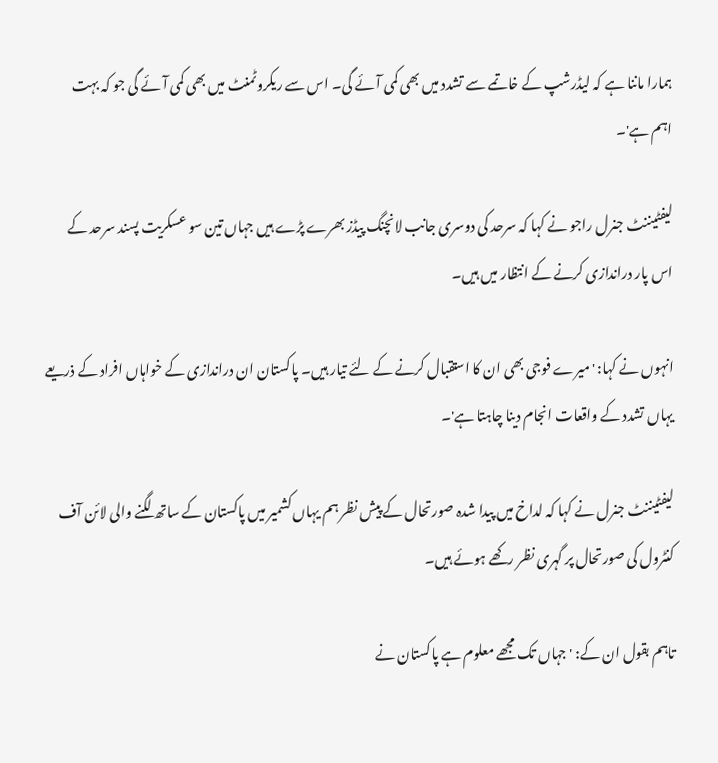ہمارا ماننا ہے کہ لیڈرشپ کے خاتمے سے تشدد میں بھی کمی آئے گی۔ اس سے ریکروٹمنٹ میں بھی کمی آئے گی جو کہ بہت اہم ہے'۔

لیفٹیننٹ جنرل راجو نے کہا کہ سرحد کی دوسری جانب لانچنگ پیڈز بھرے پڑے ہیں جہاں تین سو عسکریت پسند سرحد کے اس پار دراندازی کرنے کے انتظار میں ہیں۔

انہوں نے کہا: 'میرے فوجی بھی ان کا استقبال کرنے کے لئے تیار ہیں۔ پاکستان ان دراندازی کے خواہاں افراد کے ذریعے یہاں تشدد کے واقعات انجام دینا چاہتا ہے'۔

لیفٹیننٹ جنرل نے کہا کہ لداخ میں پیدا شدہ صورتحال کے پیش نظر ہم یہاں کشمیر میں پاکستان کے ساتھ لگنے والی لائن آف کنٹرول کی صورتحال پر گہری نظر رکھے ہوئے ہیں۔

تاہم بقول ان کے: 'جہاں تک مجھے معلوم ہے پاکستان نے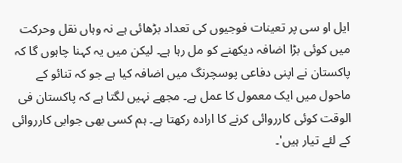ایل او سی پر تعینات فوجیوں کی تعداد بڑھائی ہے نہ وہاں نقل وحرکت میں کوئی بڑا اضافہ دیکھنے کو مل رہا ہے۔ لیکن میں یہ کہنا چاہوں گا کہ پاکستان نے اپنی دفاعی پوسچرنگ میں اضافہ کیا ہے جو کہ تنائو کے ماحول میں ایک معمول کا عمل ہے۔ مجھے نہیں لگتا ہے کہ پاکستان فی الوقت کوئی کارروائی کرنے کا ارادہ رکھتا ہے۔ ہم کسی بھی جوابی کارروائی کے لئے تیار ہیں'۔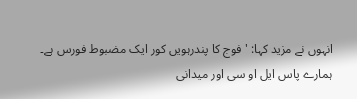انہوں نے مزید کہا: 'فوج کا پندرہویں کور ایک مضبوط فورس ہے۔ ہمارے پاس ایل او سی اور میدانی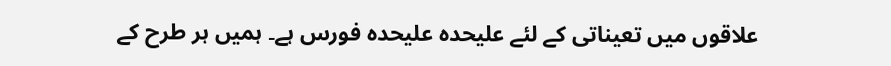علاقوں میں تعیناتی کے لئے علیحدہ علیحدہ فورس ہے۔ ہمیں ہر طرح کے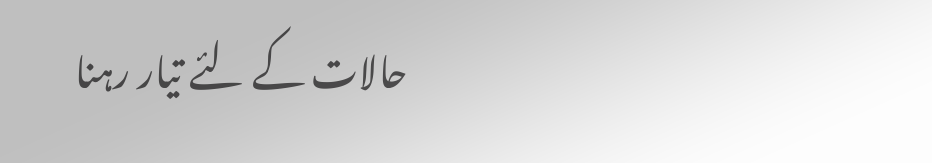حالات کے لئے تیار رہنا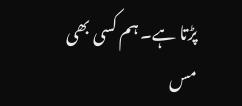پڑتا ہے۔ ہم کسی بھی مس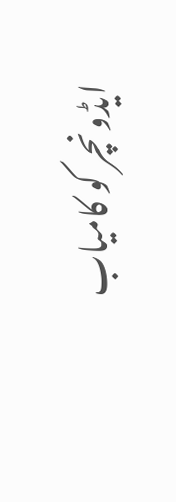ایڈونچر کو کامیاب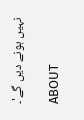نہیں ہونے دیں گے'۔

ABOUT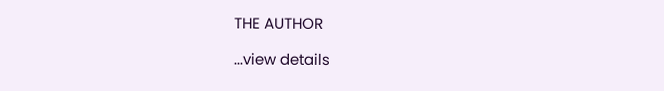THE AUTHOR

...view details